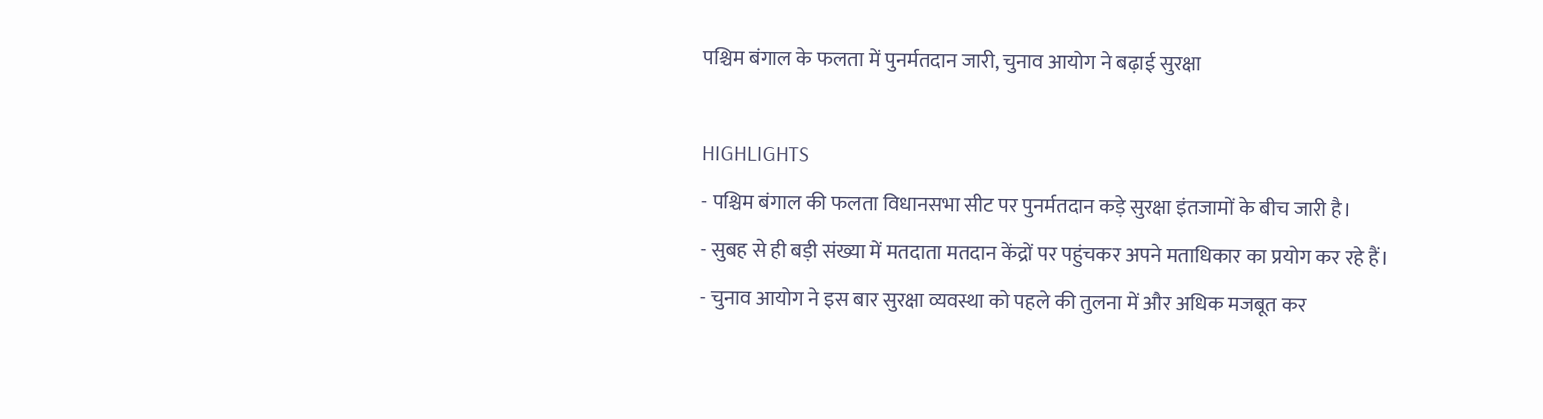पश्चिम बंगाल के फलता में पुनर्मतदान जारी, चुनाव आयोग ने बढ़ाई सुरक्षा

HIGHLIGHTS
- पश्चिम बंगाल की फलता विधानसभा सीट पर पुनर्मतदान कड़े सुरक्षा इंतजामों के बीच जारी है।
- सुबह से ही बड़ी संख्या में मतदाता मतदान केंद्रों पर पहुंचकर अपने मताधिकार का प्रयोग कर रहे हैं।
- चुनाव आयोग ने इस बार सुरक्षा व्यवस्था को पहले की तुलना में और अधिक मजबूत कर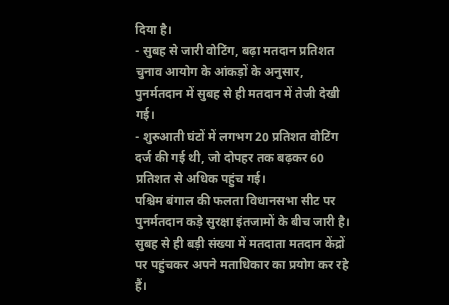दिया है।
- सुबह से जारी वोटिंग, बढ़ा मतदान प्रतिशत चुनाव आयोग के आंकड़ों के अनुसार, पुनर्मतदान में सुबह से ही मतदान में तेजी देखी गई।
- शुरुआती घंटों में लगभग 20 प्रतिशत वोटिंग दर्ज की गई थी, जो दोपहर तक बढ़कर 60 प्रतिशत से अधिक पहुंच गई।
पश्चिम बंगाल की फलता विधानसभा सीट पर पुनर्मतदान कड़े सुरक्षा इंतजामों के बीच जारी है। सुबह से ही बड़ी संख्या में मतदाता मतदान केंद्रों पर पहुंचकर अपने मताधिकार का प्रयोग कर रहे हैं।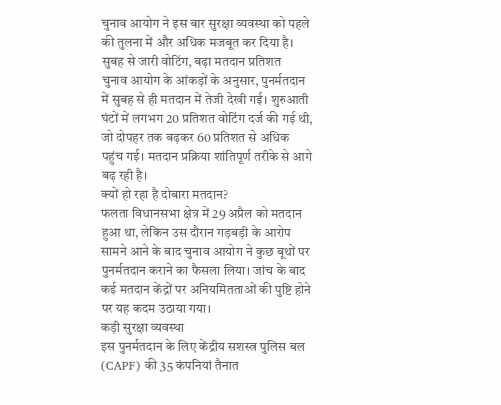चुनाव आयोग ने इस बार सुरक्षा व्यवस्था को पहले की तुलना में और अधिक मजबूत कर दिया है।
सुबह से जारी वोटिंग, बढ़ा मतदान प्रतिशत
चुनाव आयोग के आंकड़ों के अनुसार, पुनर्मतदान में सुबह से ही मतदान में तेजी देखी गई। शुरुआती घंटों में लगभग 20 प्रतिशत वोटिंग दर्ज की गई थी, जो दोपहर तक बढ़कर 60 प्रतिशत से अधिक पहुंच गई। मतदान प्रक्रिया शांतिपूर्ण तरीके से आगे बढ़ रही है।
क्यों हो रहा है दोबारा मतदान?
फलता विधानसभा क्षेत्र में 29 अप्रैल को मतदान हुआ था, लेकिन उस दौरान गड़बड़ी के आरोप सामने आने के बाद चुनाव आयोग ने कुछ बूथों पर पुनर्मतदान कराने का फैसला लिया। जांच के बाद कई मतदान केंद्रों पर अनियमितताओं की पुष्टि होने पर यह कदम उठाया गया।
कड़ी सुरक्षा व्यवस्था
इस पुनर्मतदान के लिए केंद्रीय सशस्त्र पुलिस बल (CAPF) की 35 कंपनियां तैनात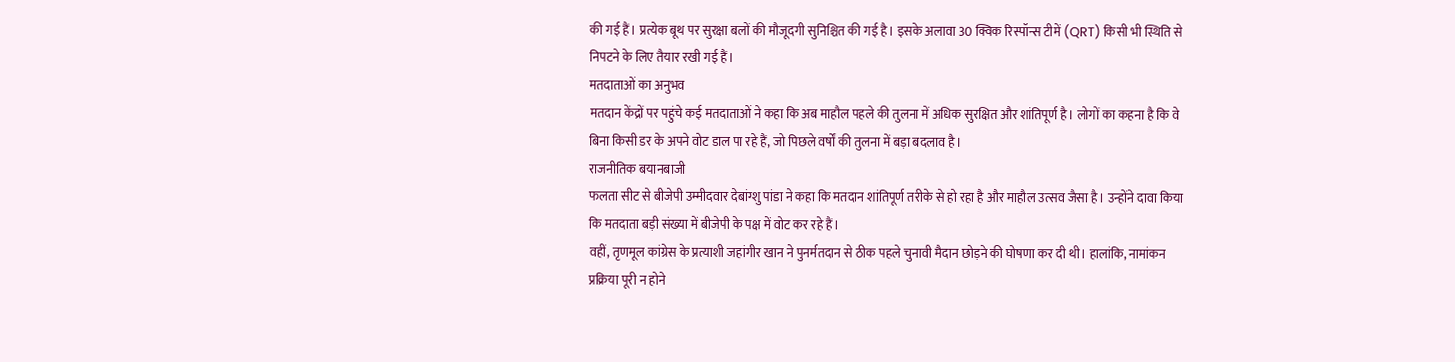की गई हैं। प्रत्येक बूथ पर सुरक्षा बलों की मौजूदगी सुनिश्चित की गई है। इसके अलावा 30 क्विक रिस्पॉन्स टीमें (QRT) किसी भी स्थिति से निपटने के लिए तैयार रखी गई हैं।
मतदाताओं का अनुभव
मतदान केंद्रों पर पहुंचे कई मतदाताओं ने कहा कि अब माहौल पहले की तुलना में अधिक सुरक्षित और शांतिपूर्ण है। लोगों का कहना है कि वे बिना किसी डर के अपने वोट डाल पा रहे हैं, जो पिछले वर्षों की तुलना में बड़ा बदलाव है।
राजनीतिक बयानबाजी
फलता सीट से बीजेपी उम्मीदवार देबांग्शु पांडा ने कहा कि मतदान शांतिपूर्ण तरीके से हो रहा है और माहौल उत्सव जैसा है। उन्होंने दावा किया कि मतदाता बड़ी संख्या में बीजेपी के पक्ष में वोट कर रहे हैं।
वहीं, तृणमूल कांग्रेस के प्रत्याशी जहांगीर खान ने पुनर्मतदान से ठीक पहले चुनावी मैदान छोड़ने की घोषणा कर दी थी। हालांकि, नामांकन प्रक्रिया पूरी न होने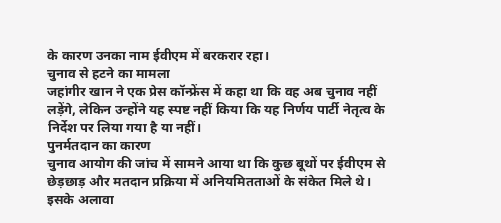के कारण उनका नाम ईवीएम में बरकरार रहा।
चुनाव से हटने का मामला
जहांगीर खान ने एक प्रेस कॉन्फ्रेंस में कहा था कि वह अब चुनाव नहीं लड़ेंगे, लेकिन उन्होंने यह स्पष्ट नहीं किया कि यह निर्णय पार्टी नेतृत्व के निर्देश पर लिया गया है या नहीं।
पुनर्मतदान का कारण
चुनाव आयोग की जांच में सामने आया था कि कुछ बूथों पर ईवीएम से छेड़छाड़ और मतदान प्रक्रिया में अनियमितताओं के संकेत मिले थे। इसके अलावा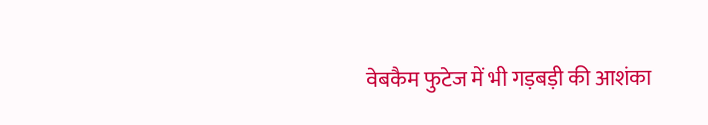वेबकैम फुटेज में भी गड़बड़ी की आशंका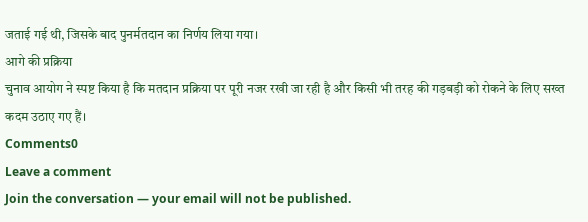जताई गई थी, जिसके बाद पुनर्मतदान का निर्णय लिया गया।
आगे की प्रक्रिया
चुनाव आयोग ने स्पष्ट किया है कि मतदान प्रक्रिया पर पूरी नजर रखी जा रही है और किसी भी तरह की गड़बड़ी को रोकने के लिए सख्त कदम उठाए गए हैं।
Comments0
Leave a comment
Join the conversation — your email will not be published.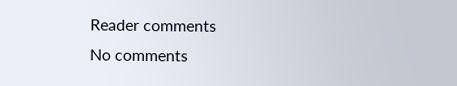Reader comments
No comments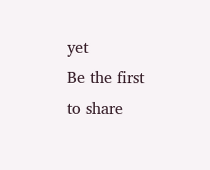yet
Be the first to share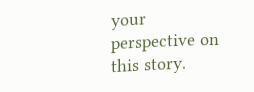your perspective on this story.